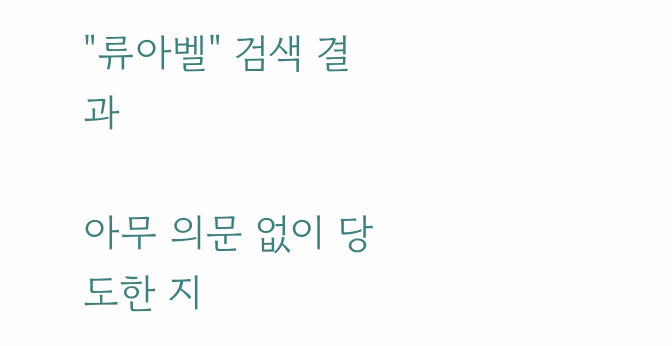"류아벨" 검색 결과

아무 의문 없이 당도한 지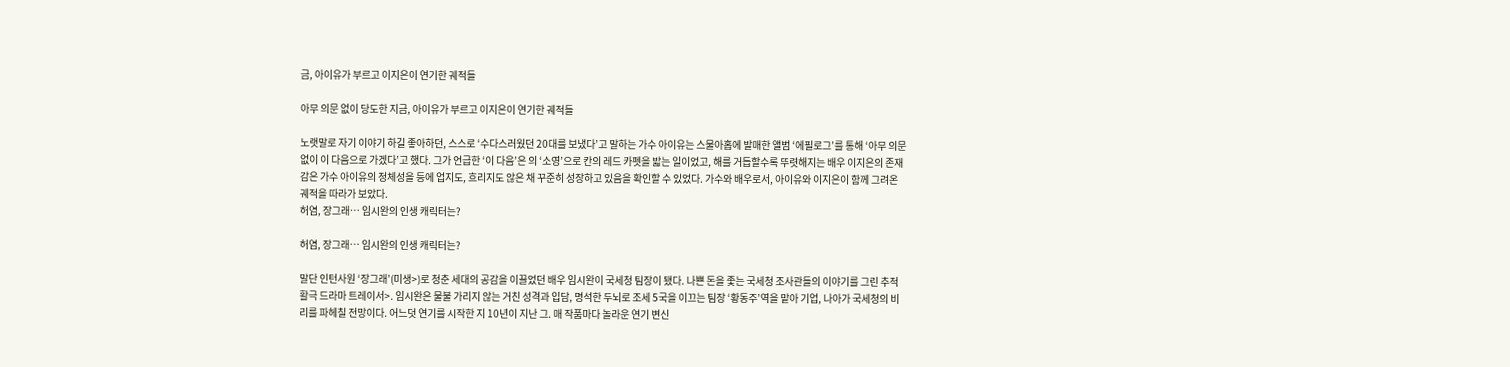금, 아이유가 부르고 이지은이 연기한 궤적들

아무 의문 없이 당도한 지금, 아이유가 부르고 이지은이 연기한 궤적들

노랫말로 자기 이야기 하길 좋아하던, 스스로 ‘수다스러웠던 20대를 보냈다’고 말하는 가수 아이유는 스물아홉에 발매한 앨범 ‘에필로그’를 통해 ‘아무 의문 없이 이 다음으로 가겠다’고 했다. 그가 언급한 ‘이 다음’은 의 ‘소영’으로 칸의 레드 카펫을 밟는 일이었고, 해를 거듭할수록 뚜렷해지는 배우 이지은의 존재감은 가수 아이유의 정체성을 등에 업지도, 흐리지도 않은 채 꾸준히 성장하고 있음을 확인할 수 있었다. 가수와 배우로서, 아이유와 이지은이 함께 그려온 궤적을 따라가 보았다.
허염, 장그래… 임시완의 인생 캐릭터는?

허염, 장그래… 임시완의 인생 캐릭터는?

말단 인턴사원 ‘장그래’(미생>)로 청춘 세대의 공감을 이끌었던 배우 임시완이 국세청 팀장이 됐다. 나쁜 돈을 좇는 국세청 조사관들의 이야기를 그린 추적 활극 드라마 트레이서>. 임시완은 물불 가리지 않는 거친 성격과 입담, 명석한 두뇌로 조세 5국을 이끄는 팀장 ‘황동주’역을 맡아 기업, 나아가 국세청의 비리를 파헤칠 전망이다. 어느덧 연기를 시작한 지 10년이 지난 그. 매 작품마다 놀라운 연기 변신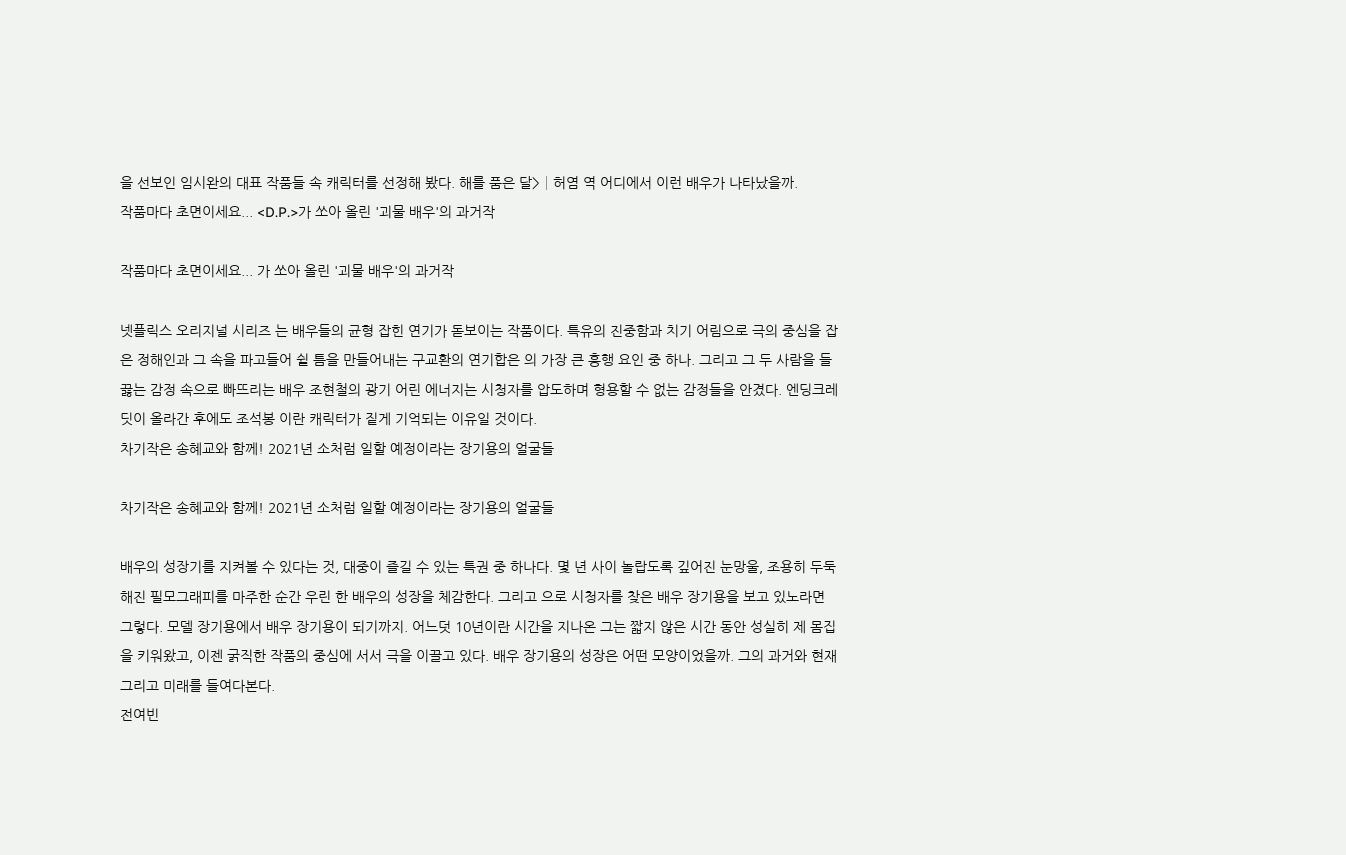을 선보인 임시완의 대표 작품들 속 캐릭터를 선정해 봤다. 해를 품은 달>│허염 역 어디에서 이런 배우가 나타났을까.
작품마다 초면이세요... <D.P.>가 쏘아 올린 '괴물 배우'의 과거작

작품마다 초면이세요... 가 쏘아 올린 '괴물 배우'의 과거작

넷플릭스 오리지널 시리즈 는 배우들의 균형 잡힌 연기가 돋보이는 작품이다. 특유의 진중함과 치기 어림으로 극의 중심을 잡은 정해인과 그 속을 파고들어 쉴 틈을 만들어내는 구교환의 연기합은 의 가장 큰 흥행 요인 중 하나. 그리고 그 두 사람을 들끓는 감정 속으로 빠뜨리는 배우 조현철의 광기 어린 에너지는 시청자를 압도하며 형용할 수 없는 감정들을 안겼다. 엔딩크레딧이 올라간 후에도 조석봉 이란 캐릭터가 짙게 기억되는 이유일 것이다.
차기작은 송혜교와 함께! 2021년 소처럼 일할 예정이라는 장기용의 얼굴들

차기작은 송혜교와 함께! 2021년 소처럼 일할 예정이라는 장기용의 얼굴들

배우의 성장기를 지켜볼 수 있다는 것, 대중이 즐길 수 있는 특권 중 하나다. 몇 년 사이 놀랍도록 깊어진 눈망울, 조용히 두둑해진 필모그래피를 마주한 순간 우린 한 배우의 성장을 체감한다. 그리고 으로 시청자를 찾은 배우 장기용을 보고 있노라면 그렇다. 모델 장기용에서 배우 장기용이 되기까지. 어느덧 10년이란 시간을 지나온 그는 짧지 않은 시간 동안 성실히 제 몸집을 키워왔고, 이젠 굵직한 작품의 중심에 서서 극을 이끌고 있다. 배우 장기용의 성장은 어떤 모양이었을까. 그의 과거와 현재 그리고 미래를 들여다본다.
전여빈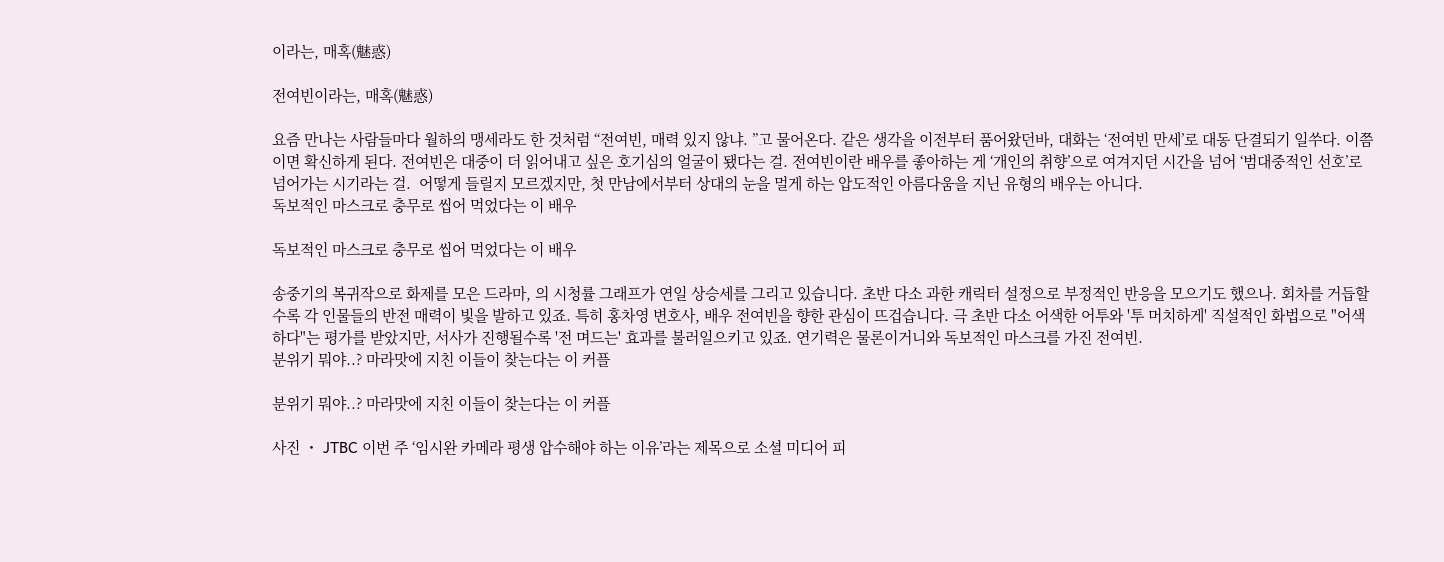이라는, 매혹(魅惑)

전여빈이라는, 매혹(魅惑)

요즘 만나는 사람들마다 월하의 맹세라도 한 것처럼 “전여빈, 매력 있지 않냐. ”고 물어온다. 같은 생각을 이전부터 품어왔던바, 대화는 ‘전여빈 만세’로 대동 단결되기 일쑤다. 이쯤이면 확신하게 된다. 전여빈은 대중이 더 읽어내고 싶은 호기심의 얼굴이 됐다는 걸. 전여빈이란 배우를 좋아하는 게 ‘개인의 취향’으로 여겨지던 시간을 넘어 ‘범대중적인 선호’로 넘어가는 시기라는 걸.  어떻게 들릴지 모르겠지만, 첫 만남에서부터 상대의 눈을 멀게 하는 압도적인 아름다움을 지닌 유형의 배우는 아니다.
독보적인 마스크로 충무로 씹어 먹었다는 이 배우

독보적인 마스크로 충무로 씹어 먹었다는 이 배우

송중기의 복귀작으로 화제를 모은 드라마, 의 시청률 그래프가 연일 상승세를 그리고 있습니다. 초반 다소 과한 캐릭터 설정으로 부정적인 반응을 모으기도 했으나. 회차를 거듭할수록 각 인물들의 반전 매력이 빛을 발하고 있죠. 특히 홍차영 변호사, 배우 전여빈을 향한 관심이 뜨겁습니다. 극 초반 다소 어색한 어투와 '투 머치하게' 직설적인 화법으로 "어색하다"는 평가를 받았지만, 서사가 진행될수록 '전 며드는' 효과를 불러일으키고 있죠. 연기력은 물론이거니와 독보적인 마스크를 가진 전여빈.
분위기 뭐야..? 마라맛에 지친 이들이 찾는다는 이 커플

분위기 뭐야..? 마라맛에 지친 이들이 찾는다는 이 커플

사진 ・ JTBC 이번 주 ‘임시완 카메라 평생 압수해야 하는 이유’라는 제목으로 소셜 미디어 피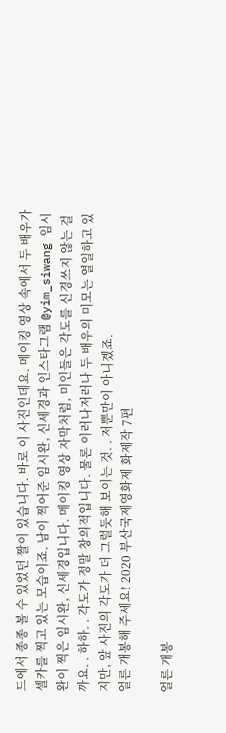드에서 종종 볼 수 있었던 짤이 있습니다. 바로 이 사진인데요. 메이킹 영상 속에서 두 배우가 셀카를 찍고 있는 모습이죠. 남이 찍어준 임시완, 신세경과 인스타그램 @yim_siwang 임시완이 찍은 임시완, 신세경입니다. 메이킹 영상 자막처럼, 미인들은 각도를 신경쓰지 않는 걸까요. . 하하. . 각도가 정말 창의적입니다. 물론 이러나저러나 두 배우의 미모는 열일하고 있지만, 앞 사진의 각도가 더 그럴듯해 보이는 것. . 저뿐만이 아니곘죠.
얼른 개봉해 주세요! 2020 부산국제영화제 화제작 7편

얼른 개봉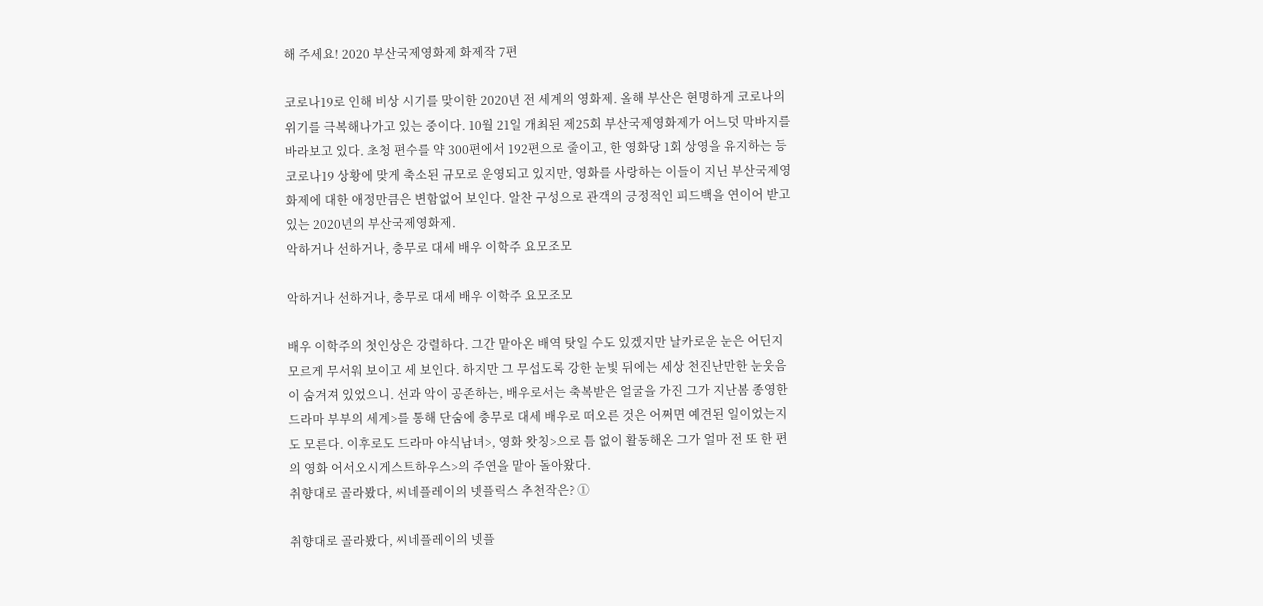해 주세요! 2020 부산국제영화제 화제작 7편

코로나19로 인해 비상 시기를 맞이한 2020년 전 세계의 영화제. 올해 부산은 현명하게 코로나의 위기를 극복해나가고 있는 중이다. 10월 21일 개최된 제25회 부산국제영화제가 어느덧 막바지를 바라보고 있다. 초청 편수를 약 300편에서 192편으로 줄이고, 한 영화당 1회 상영을 유지하는 등 코로나19 상황에 맞게 축소된 규모로 운영되고 있지만, 영화를 사랑하는 이들이 지닌 부산국제영화제에 대한 애정만큼은 변함없어 보인다. 알찬 구성으로 관객의 긍정적인 피드백을 연이어 받고 있는 2020년의 부산국제영화제.
악하거나 선하거나, 충무로 대세 배우 이학주 요모조모

악하거나 선하거나, 충무로 대세 배우 이학주 요모조모

배우 이학주의 첫인상은 강렬하다. 그간 맡아온 배역 탓일 수도 있겠지만 날카로운 눈은 어딘지 모르게 무서워 보이고 세 보인다. 하지만 그 무섭도록 강한 눈빛 뒤에는 세상 천진난만한 눈웃음이 숨겨져 있었으니. 선과 악이 공존하는, 배우로서는 축복받은 얼굴을 가진 그가 지난봄 종영한 드라마 부부의 세계>를 통해 단숨에 충무로 대세 배우로 떠오른 것은 어쩌면 예견된 일이었는지도 모른다. 이후로도 드라마 야식남녀>, 영화 왓칭>으로 틈 없이 활동해온 그가 얼마 전 또 한 편의 영화 어서오시게스트하우스>의 주연을 맡아 돌아왔다.
취향대로 골라봤다, 씨네플레이의 넷플릭스 추천작은? ①

취향대로 골라봤다, 씨네플레이의 넷플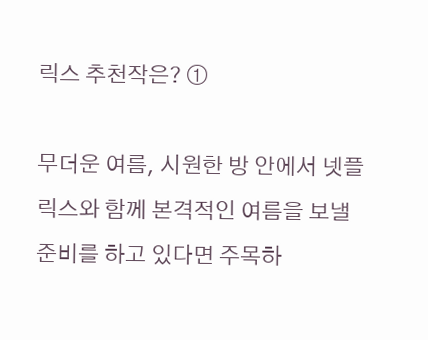릭스 추천작은? ①

무더운 여름, 시원한 방 안에서 넷플릭스와 함께 본격적인 여름을 보낼 준비를 하고 있다면 주목하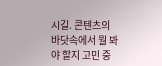시길. 콘텐츠의 바닷속에서 뭘 봐야 할지 고민 중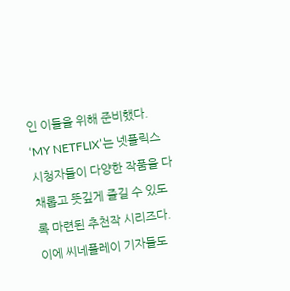인 이들을 위해 준비했다. ‘MY NETFLIX’는 넷플릭스 시청자들이 다양한 작품을 다채롭고 뜻깊게 즐길 수 있도록 마련된 추천작 시리즈다. 이에 씨네플레이 기자들도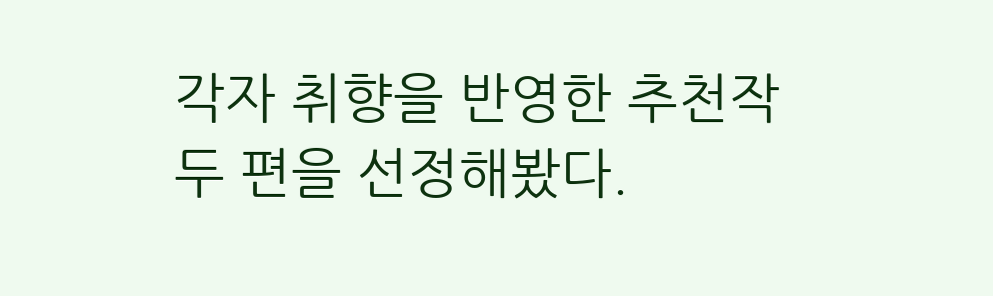각자 취향을 반영한 추천작 두 편을 선정해봤다.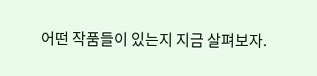어떤 작품들이 있는지 지금 살펴보자.